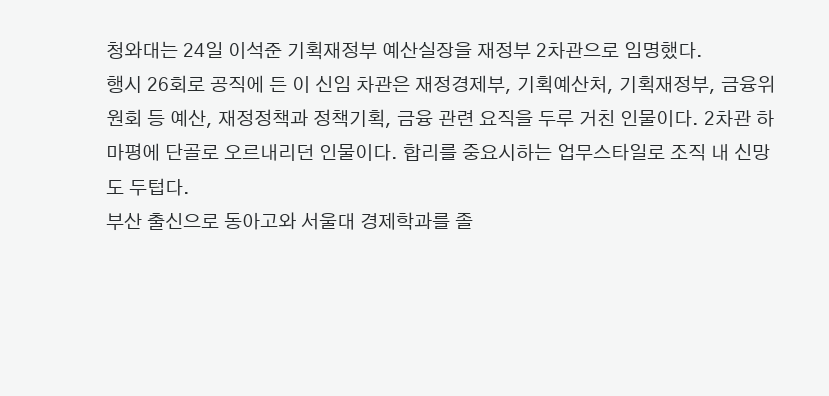청와대는 24일 이석준 기획재정부 예산실장을 재정부 2차관으로 임명했다.
행시 26회로 공직에 든 이 신임 차관은 재정경제부, 기획예산처, 기획재정부, 금융위원회 등 예산, 재정정책과 정책기획, 금융 관련 요직을 두루 거친 인물이다. 2차관 하마평에 단골로 오르내리던 인물이다. 합리를 중요시하는 업무스타일로 조직 내 신망도 두텁다.
부산 출신으로 동아고와 서울대 경제학과를 졸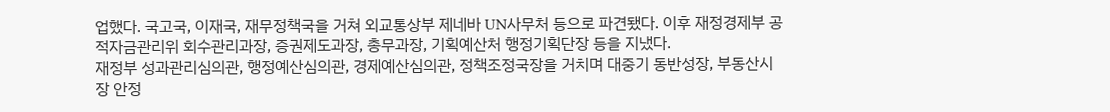업했다. 국고국, 이재국, 재무정책국을 거쳐 외교통상부 제네바 UN사무처 등으로 파견됐다. 이후 재정경제부 공적자금관리위 회수관리과장, 증권제도과장, 총무과장, 기획예산처 행정기획단장 등을 지냈다.
재정부 성과관리심의관, 행정예산심의관, 경제예산심의관, 정책조정국장을 거치며 대중기 동반성장, 부동산시장 안정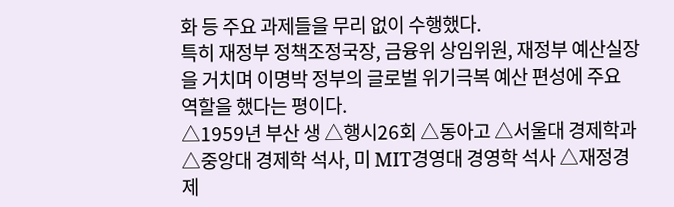화 등 주요 과제들을 무리 없이 수행했다.
특히 재정부 정책조정국장, 금융위 상임위원, 재정부 예산실장을 거치며 이명박 정부의 글로벌 위기극복 예산 편성에 주요 역할을 했다는 평이다.
△1959년 부산 생 △행시26회 △동아고 △서울대 경제학과 △중앙대 경제학 석사, 미 MIT경영대 경영학 석사 △재정경제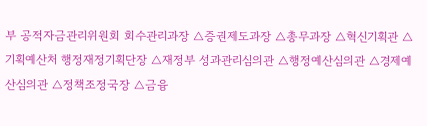부 공적자금관리위원회 회수관리과장 △증권제도과장 △총무과장 △혁신기획관 △기획예산처 행정재정기획단장 △재정부 성과관리심의관 △행정예산심의관 △경제예산심의관 △정책조정국장 △금융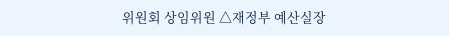위원회 상임위원 △재정부 예산실장